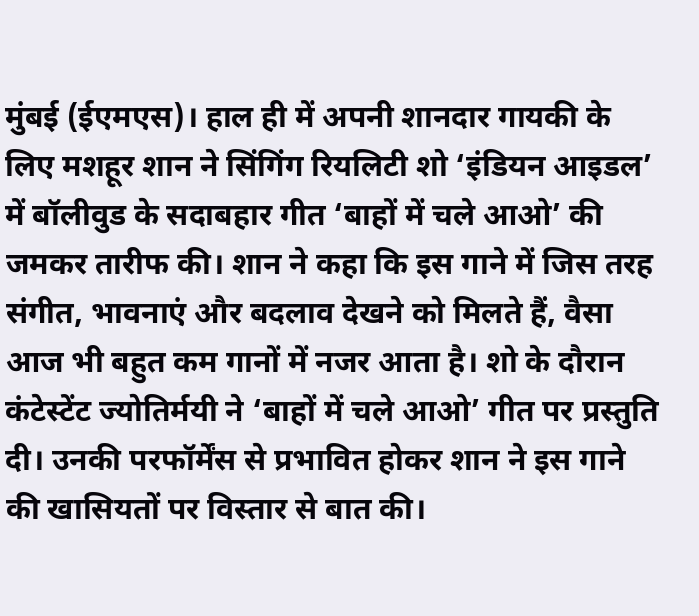मुंबई (ईएमएस)। हाल ही में अपनी शानदार गायकी के लिए मशहूर शान ने सिंगिंग रियलिटी शो ‘इंडियन आइडल’ में बॉलीवुड के सदाबहार गीत ‘बाहों में चले आओ’ की जमकर तारीफ की। शान ने कहा कि इस गाने में जिस तरह संगीत, भावनाएं और बदलाव देखने को मिलते हैं, वैसा आज भी बहुत कम गानों में नजर आता है। शो के दौरान कंटेस्टेंट ज्योतिर्मयी ने ‘बाहों में चले आओ’ गीत पर प्रस्तुति दी। उनकी परफॉर्मेंस से प्रभावित होकर शान ने इस गाने की खासियतों पर विस्तार से बात की।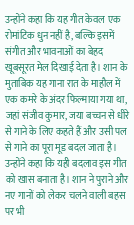उन्होंने कहा कि यह गीत केवल एक रोमांटिक धुन नहीं है, बल्कि इसमें संगीत और भावनाओं का बेहद खूबसूरत मेल दिखाई देता है। शान के मुताबिक यह गाना रात के माहौल में एक कमरे के अंदर फिल्माया गया था, जहां संजीव कुमार, जया बच्चन से धीरे से गाने के लिए कहते हैं और उसी पल से गाने का पूरा मूड बदल जाता है। उन्होंने कहा कि यही बदलाव इस गीत को खास बनाता है। शान ने पुराने और नए गानों को लेकर चलने वाली बहस पर भी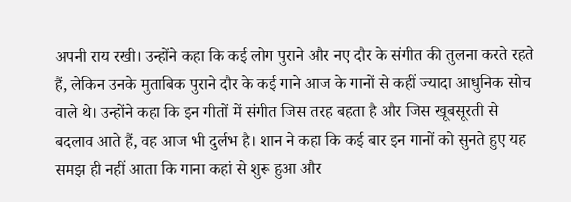अपनी राय रखी। उन्होंने कहा कि कई लोग पुराने और नए दौर के संगीत की तुलना करते रहते हैं, लेकिन उनके मुताबिक पुराने दौर के कई गाने आज के गानों से कहीं ज्यादा आधुनिक सोच वाले थे। उन्होंने कहा कि इन गीतों में संगीत जिस तरह बहता है और जिस खूबसूरती से बदलाव आते हैं, वह आज भी दुर्लभ है। शान ने कहा कि कई बार इन गानों को सुनते हुए यह समझ ही नहीं आता कि गाना कहां से शुरू हुआ और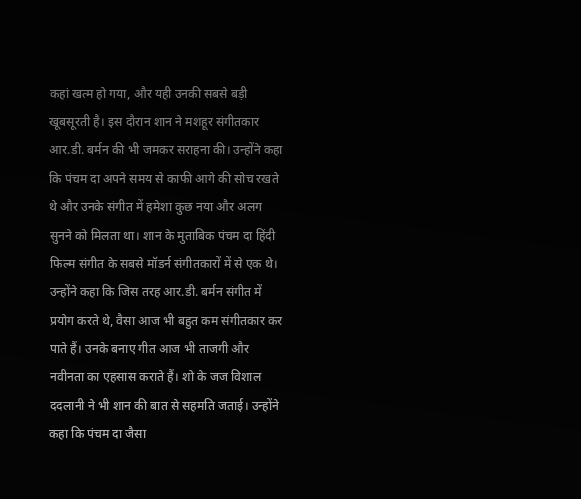कहां खत्म हो गया, और यही उनकी सबसे बड़ी खूबसूरती है। इस दौरान शान ने मशहूर संगीतकार आर.डी. बर्मन की भी जमकर सराहना की। उन्होंने कहा कि पंचम दा अपने समय से काफी आगे की सोच रखते थे और उनके संगीत में हमेशा कुछ नया और अलग सुनने को मिलता था। शान के मुताबिक पंचम दा हिंदी फिल्म संगीत के सबसे मॉडर्न संगीतकारों में से एक थे। उन्होंने कहा कि जिस तरह आर.डी. बर्मन संगीत में प्रयोग करते थे, वैसा आज भी बहुत कम संगीतकार कर पाते हैं। उनके बनाए गीत आज भी ताजगी और नवीनता का एहसास कराते हैं। शो के जज विशाल ददलानी ने भी शान की बात से सहमति जताई। उन्होंने कहा कि पंचम दा जैसा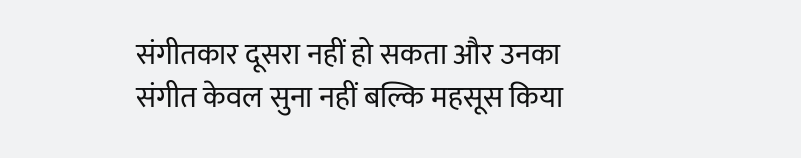संगीतकार दूसरा नहीं हो सकता और उनका संगीत केवल सुना नहीं बल्कि महसूस किया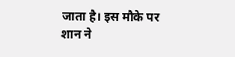जाता है। इस मौके पर शान ने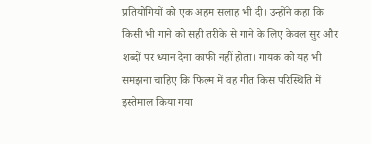प्रतियोगियों को एक अहम सलाह भी दी। उन्होंने कहा कि किसी भी गाने को सही तरीके से गाने के लिए केवल सुर और शब्दों पर ध्यान देना काफी नहीं होता। गायक को यह भी समझना चाहिए कि फिल्म में वह गीत किस परिस्थिति में इस्तेमाल किया गया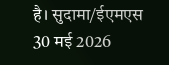है। सुदामा/ईएमएस 30 मई 2026